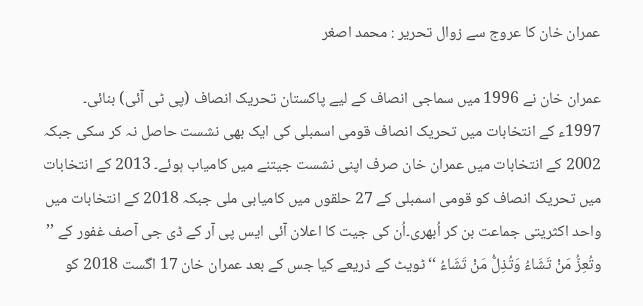عمران خان کا عروج سے زوال تحریر : محمد اصغر

عمران خان نے 1996 میں سماجی انصاف کے لیے پاکستان تحریک انصاف (پی ٹی آئی) بنائی۔ 1997ء کے انتخابات میں تحریک انصاف قومی اسمبلی کی ایک بھی نشست حاصل نہ کر سکی جبکہ 2002 کے انتخابات میں عمران خان صرف اپنی نشست جیتنے میں کامیاب ہوئے۔ 2013 کے انتخابات میں تحریک انصاف کو قومی اسمبلی کے 27 حلقوں میں کامیابی ملی جبکہ 2018 کے انتخابات میں واحد اکثریتی جماعت بن کر اُبھری۔اُن کی جیت کا اعلان آئی ایس پی آر کے ڈی جی آصف غفور کے ’’ وتُعِزُّ مَنْ تَشَاءُ وَتُذِلُّ مَنْ تَشَاءُ ‘‘ٹویٹ کے ذریعے کیا جس کے بعد عمران خان 17 اگست 2018 کو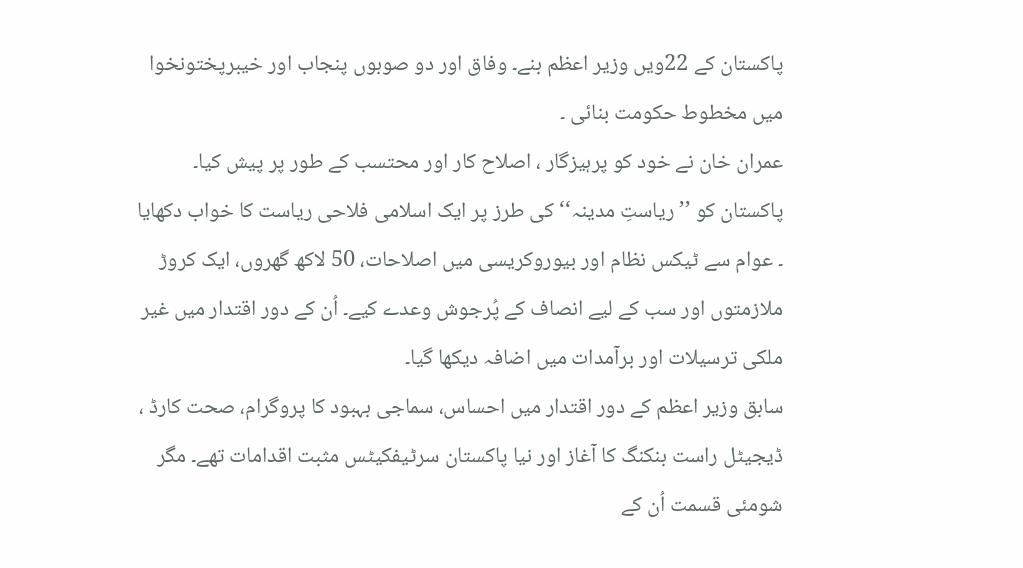پاکستان کے 22ویں وزیر اعظم بنے۔ وفاق اور دو صوبوں پنجاب اور خیبرپختونخوا میں مخطوط حکومت بنائی ۔
عمران خان نے خود کو پرہیزگار ، اصلاح کار اور محتسب کے طور پر پیش کیا۔ پاکستان کو ’’ ریاستِ مدینہ‘‘ کی طرز پر ایک اسلامی فلاحی ریاست کا خواب دکھایا ۔ عوام سے ٹیکس نظام اور بیوروکریسی میں اصلاحات، 50 لاکھ گھروں، ایک کروڑ ملازمتوں اور سب کے لیے انصاف کے پُرجوش وعدے کیے۔ اُن کے دور اقتدار میں غیر ملکی ترسیلات اور برآمدات میں اضافہ دیکھا گیا۔
سابق وزیر اعظم کے دور اقتدار میں احساس، سماجی بہبود کا پروگرام، صحت کارڈ ، ڈیجیٹل راست بنکنگ کا آغاز اور نیا پاکستان سرٹیفکیٹس مثبت اقدامات تھے۔ مگر شومئی قسمت اُن کے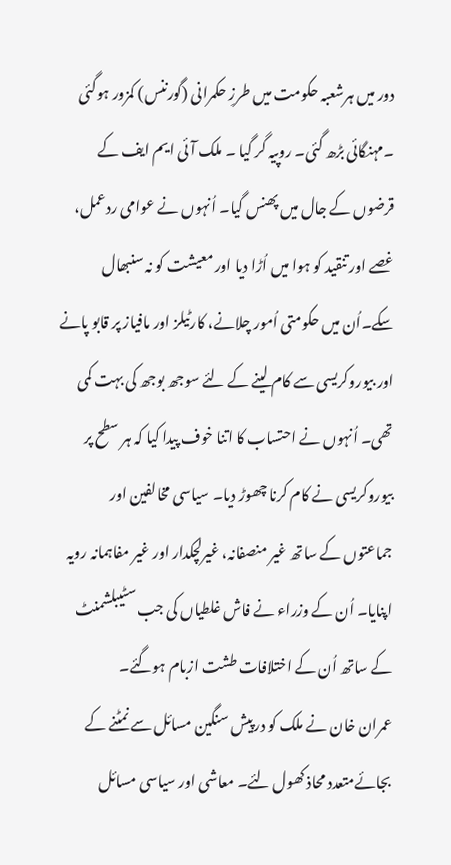دور میں ہرشعبہ حکومت میں طرزِ حکمرانی (گورننس) کمزور ہوگئی ۔مہنگائی بڑھ گئی۔ روپیہ گر گیا ۔ ملک آئی ایم ایف کے قرضوں کے جال میں پھنس گیا۔ اُنہوں نے عوامی ردعمل، غصے اور تنقید کو ہوا میں اُڑا دیا اور معیشت کو نہ سنبھال سکے۔اُن میں حکومتی اُمور چلانے، کارٹیلز اور مافیاز پر قابو پانے اور بیوروکریسی سے کام لینے کے لئے سوجھ بوجھ کی بہت کمی تھی۔ اُنہوں نے احتساب کا اتنا خوف پیدا کیا کہ ہر سطح پر بیوروکریسی نے کام کرنا چھوڑ دیا۔ سیاسی مخالفین اور جماعتوں کے ساتھ غیر منصفانہ، غیرلچکدار اور غیر مفاہمانہ رویہ اپنایا۔ اُن کے وزراء نے فاش غلطیاں کی جب سٹیبلشمنٹ کے ساتھ اُن کے اختلافات طشت ازبام ہوگئے۔
عمران خان نے ملک کو درپیش سنگین مسائل سے نمٹنے کے بجائےمتعدد محاذ کھول لئے۔ معاشی اور سیاسی مسائل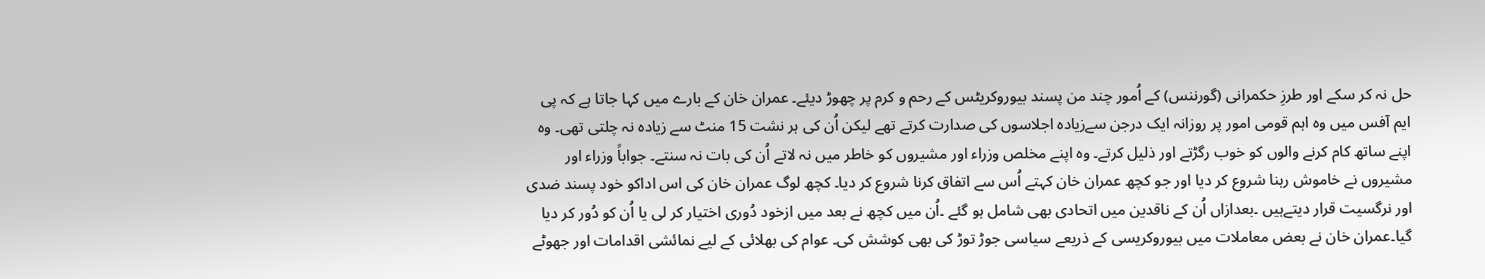حل نہ کر سکے اور طرزِ حکمرانی (گورننس) کے اُمور چند من پسند بیوروکریٹس کے رحم و کرم پر چھوڑ دیئے۔ عمران خان کے بارے میں کہا جاتا ہے کہ پی ایم آفس میں وہ اہم قومی امور پر روزانہ ایک درجن سےزیادہ اجلاسوں کی صدارت کرتے تھے لیکن اُن کی ہر نشت 15 منٹ سے زیادہ نہ چلتی تھی۔ وہ اپنے ساتھ کام کرنے والوں کو خوب رگڑتے اور ذلیل کرتے۔ وہ اپنے مخلص وزراء اور مشیروں کو خاطر میں نہ لاتے اُن کی بات نہ سنتے۔ جواباً وزراء اور مشیروں نے خاموش رہنا شروع کر دیا اور جو کچھ عمران خان کہتے اُس سے اتفاق کرنا شروع کر دیا۔ کچھ لوگ عمران خان کی اس اداکو خود پسند ضدی اور نرگسیت قرار دیتےہیں ۔بعدازاں اُن کے ناقدین میں اتحادی بھی شامل ہو گئے ۔اُن میں کچھ نے بعد میں ازخود دُوری اختیار کر لی یا اُن کو دُور کر دیا گیا۔عمران خان نے بعض معاملات میں بیوروکریسی کے ذریعے سیاسی جوڑ توڑ کی بھی کوشش کی۔ عوام کی بھلائی کے لیے نمائشی اقدامات اور جھوٹے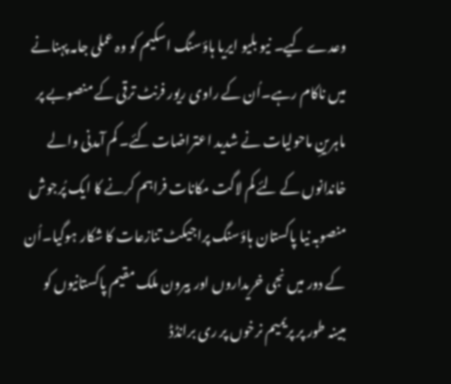وعدے کیے۔ نیو بلیو ایریا ہاؤسنگ اسکیم کو وہ عملی جامہ پہنانے میں ناکام رہے۔اُن کے راوی ریور فرنٹ ترقی کے منصوبے پر ماہرینِ ماحولیات نے شدید اعتراضات کئے۔ کم آمدنی والے خاندانوں کے لئے کم لاگت مکانات فراہم کرنے کا ایک پُرجوش منصوبہ نیا پاکستان ہاؤسنگ پراجیکٹ تنازعات کا شکار ہوگیا۔اُن کے دور میں نجی خریداروں اور بیرون ملک مقیم پاکستانیوں کو مبینہ طور پر پریمیم نرخوں پر ری برانڈڈ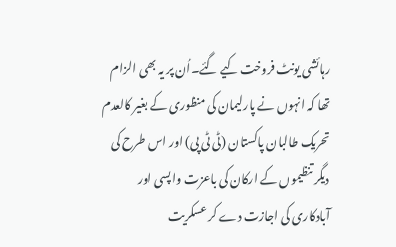رہائشی یونٹ فروخت کیے گئے۔اُن پر یہ بھی الزام تھا کہ انہوں نے پارلیمان کی منظوری کے بغیر کالعدم تحریک طالبان پاکستان (ٹی ٹی پی) اور اس طرح کی دیگر تنظیموں کے ارکان کی باعزت واپسی اور آبادکاری کی اجازت دے کر عسکریت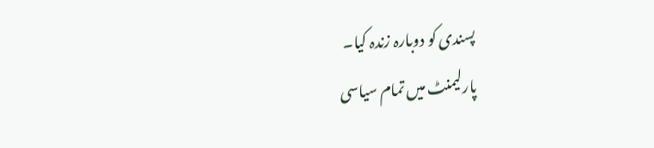پسندی کو دوبارہ زندہ کیا۔
پارلیمنٹ میں تمام سیاسی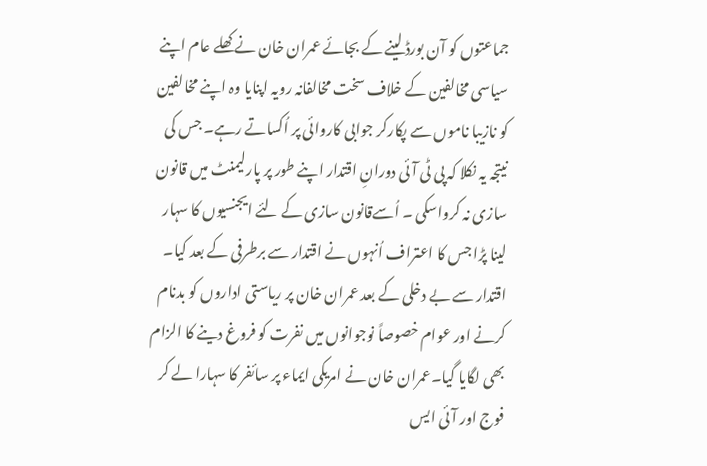جماعتوں کو آن بورڈ لینے کے بجائے عمران خان نے کھلے عام اپنے سیاسی مخالفین کے خلاف سخت مخالفانہ رویہ اپنایا وہ اپنے مخالفین کو نازیبا ناموں سے پکارکر جوابی کاروائی پر اُکساتے رہے۔ جس کی نیتجہ یہ نکلا کہ پی ٹی آئی دورانِ اقتدار اپنے طور پر پارلیمنٹ میں قانون سازی نہ کرواسکی ۔ اُسےقانون سازی کے لئے ایجنسیوں کا سہار لینا پڑا جس کا اعتراف اُنہوں نے اقتدار سے برطرفی کے بعد کیا۔ اقتدار سے بے دخلی کے بعد عمران خان پر ریاستی اداروں کو بدنام کرنے اور عوام خصوصاً نوجوانوں میں نفرت کو فروغ دینے کا الزام بھی لگایا گیا۔عمران خان نے امریکی ایماء پر سائفر کا سہارا لے کر فوج اور آئی ایس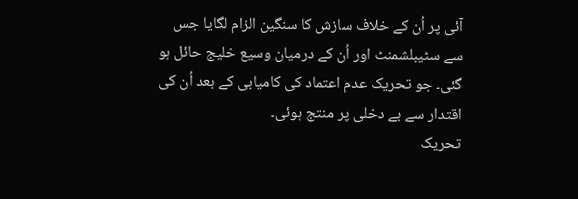آئی پر اُن کے خلاف سازش کا سنگین الزام لگایا جس سے سٹیبلشمنٹ اور اُن کے درمیان وسیع خلیج حائل ہو گئی۔ جو تحریک عدم اعتماد کی کامیابی کے بعد اُن کی اقتدار سے بے دخلی پر منتج ہوئی۔
تحریک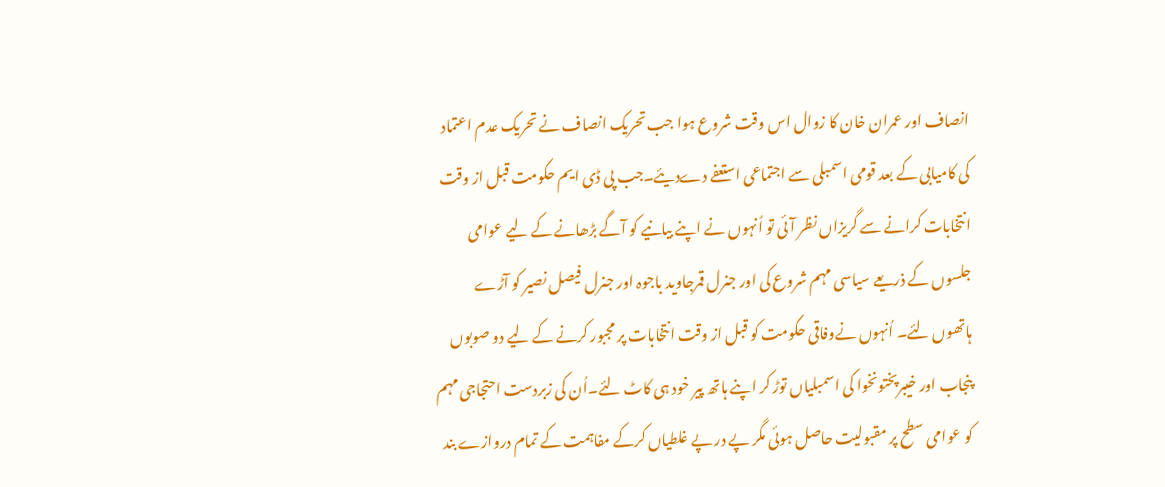انصاف اور عمران خان کا زوال اس وقت شروع ہوا جب تحریک انصاف نے تحریک عدم اعتماد کی کامیابی کے بعد قومی اسمبلی سے اجتماعی استعفے دےدیئے۔جب پی ڈی ایم حکومت قبل از وقت انتخابات کرانے سے گریزاں نظر آئی تو اُنہوں نے اپنے بیانیے کو آگے بڑھانے کے لیے عوامی جلسوں کے ذریعے سیاسی مہم شروع کی اور جنرل قمرجاوید باجوہ اور جنرل فیصل نصیر کو آڑے ہاتھوں لئے۔ اُنہوں نےوفاقی حکومت کو قبل از وقت انتخابات پر مجبور کرنے کے لیے دو صوبوں پنجاب اور خیبرپختونخوا کی اسمبلیاں توڑ کر اپنے ہاتھ پیر خود ہی کاٹ لئے۔اُن کی زبردست احتجاجی مہم کو عوامی سطح پر مقبولیت حاصل ہوئی مگر پے در پے غلطیاں کرکے مفاہمت کے تمام دروازے بند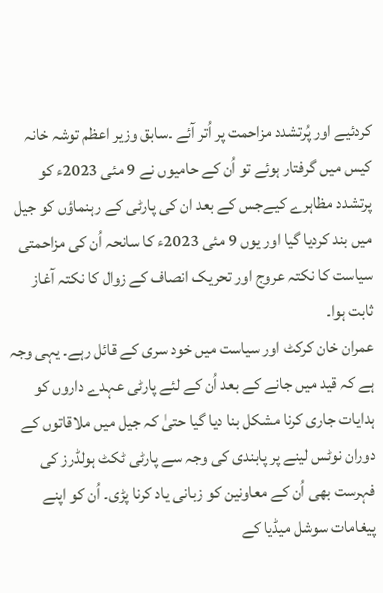کردئیے اور پُرتشدد مزاحمت پر اُتر آئے ۔سابق وزیر اعظم توشہ خانہ کیس میں گرفتار ہوئے تو اُن کے حامیوں نے 9 مئی 2023ء کو پرتشدد مظاہرے کیےجس کے بعد ان کی پارٹی کے رہنماؤں کو جیل میں بند کردیا گیا اور یوں 9 مئی 2023ء کا سانحہ اُن کی مزاحمتی سیاست کا نکتہ عروج اور تحریک انصاف کے زوال کا نکتہ آغاز ثابت ہوا۔
عمران خان کرکٹ اور سیاست میں خود سری کے قائل رہے۔ یہی وجہ ہے کہ قید میں جانے کے بعد اُن کے لئے پارٹی عہدے داروں کو ہدایات جاری کرنا مشکل بنا دیا گیا حتیٰ کہ جیل میں ملاقاتوں کے دوران نوٹس لینے پر پابندی کی وجہ سے پارٹی ٹکٹ ہولڈرز کی فہرست بھی اُن کے معاونین کو زبانی یاد کرنا پڑی۔ اُن کو اپنے پیغامات سوشل میڈیا کے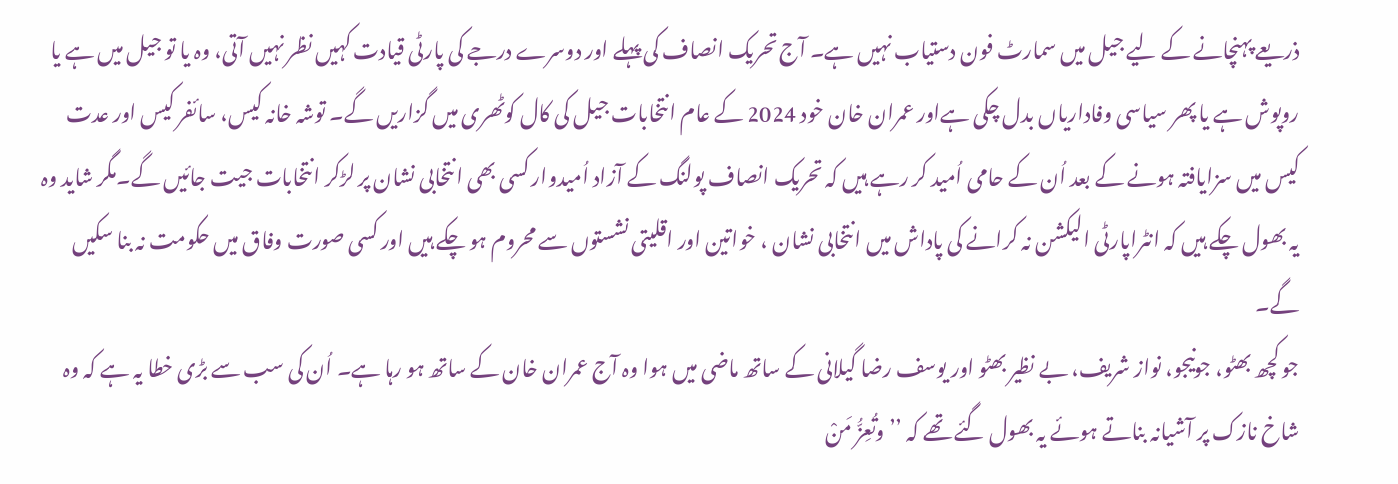ذریعے پہنچانے کے لیے جیل میں سمارٹ فون دستیاب نہیں ہے۔ آج تحریک انصاف کی پہلے اور دوسرے درجے کی پارٹی قیادت کہیں نظر نہیں آتی، وہ یا تو جیل میں ہے یا روپوش ہے یا پھر سیاسی وفاداریاں بدل چکی ہےاور عمران خان خود 2024 کے عام انتخابات جیل کی کال کوٹھری میں گزاریں گے۔ توشہ خانہ کیس، سائفر کیس اور عدت کیس میں سزایافتہ ہونے کے بعد اُن کے حامی اُمید کر رہے ہیں کہ تحریک انصاف پولنگ کے آزاد اُمیدوار کسی بھی انتخابی نشان پر لڑکر انتخابات جیت جائیں گے۔مگر شاید وہ یہ بھول چکے ہیں کہ انٹراپارٹی الیکشن نہ کرانے کی پاداش میں انتخابی نشان ، خواتین اور اقلیتی نشستوں سے محروم ہو چکے ہیں اور کسی صورت وفاق میں حکومت نہ بنا سکیں گے۔
جو کچھ بھٹو، جونیجو، نواز شریف، بے نظیر بھٹو اور یوسف رضا گیلانی کے ساتھ ماضی میں ہوا وہ آج عمران خان کے ساتھ ہو رہا ہے۔ اُن کی سب سے بڑی خطا یہ ہے کہ وہ شاخ نازک پر آشیانہ بناتے ہوئے یہ بھول گئے تھے کہ ’’ وتُعِزُّ مَنْ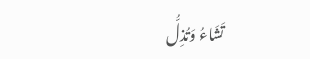تَشَاءُ وَتُذِلُّ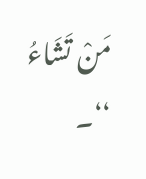مَنْ تَشَاءُ ‘‘۔